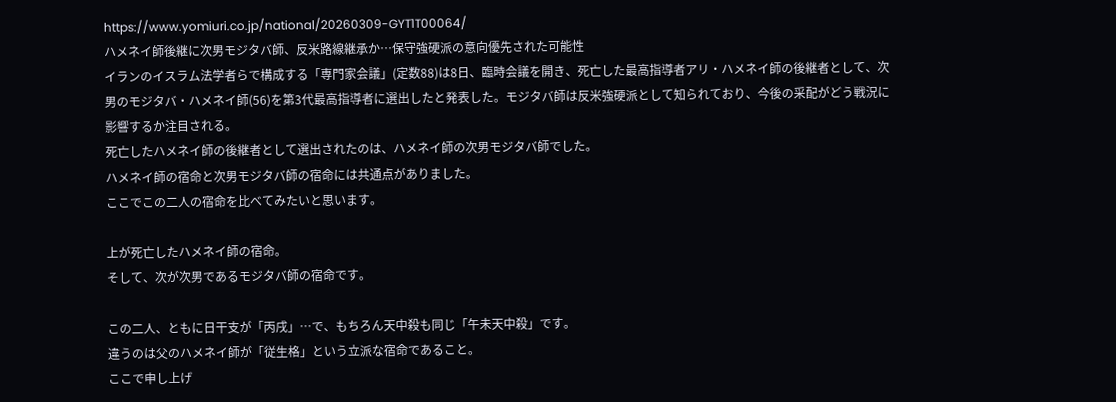https://www.yomiuri.co.jp/national/20260309-GYT1T00064/
ハメネイ師後継に次男モジタバ師、反米路線継承か…保守強硬派の意向優先された可能性
イランのイスラム法学者らで構成する「専門家会議」(定数88)は8日、臨時会議を開き、死亡した最高指導者アリ・ハメネイ師の後継者として、次男のモジタバ・ハメネイ師(56)を第3代最高指導者に選出したと発表した。モジタバ師は反米強硬派として知られており、今後の采配がどう戦況に影響するか注目される。
死亡したハメネイ師の後継者として選出されたのは、ハメネイ師の次男モジタバ師でした。
ハメネイ師の宿命と次男モジタバ師の宿命には共通点がありました。
ここでこの二人の宿命を比べてみたいと思います。

上が死亡したハメネイ師の宿命。
そして、次が次男であるモジタバ師の宿命です。

この二人、ともに日干支が「丙戌」…で、もちろん天中殺も同じ「午未天中殺」です。
違うのは父のハメネイ師が「従生格」という立派な宿命であること。
ここで申し上げ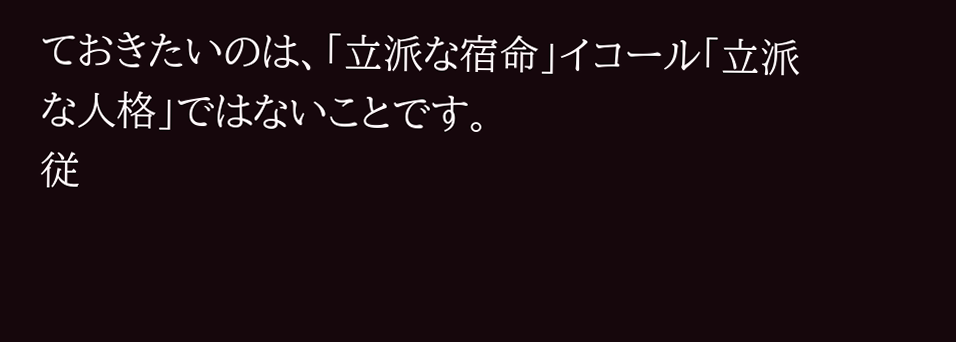ておきたいのは、「立派な宿命」イコール「立派な人格」ではないことです。
従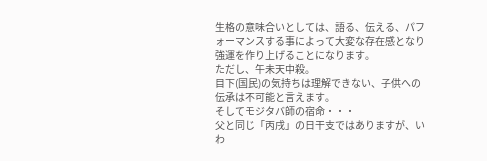生格の意味合いとしては、語る、伝える、パフォーマンスする事によって大変な存在感となり強運を作り上げることになります。
ただし、午未天中殺。
目下(国民)の気持ちは理解できない、子供への伝承は不可能と言えます。
そしてモジタバ師の宿命・・・
父と同じ「丙戌」の日干支ではありますが、いわ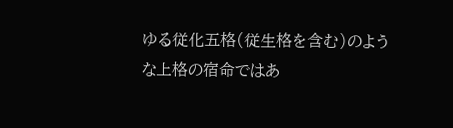ゆる従化五格(従生格を含む)のような上格の宿命ではあ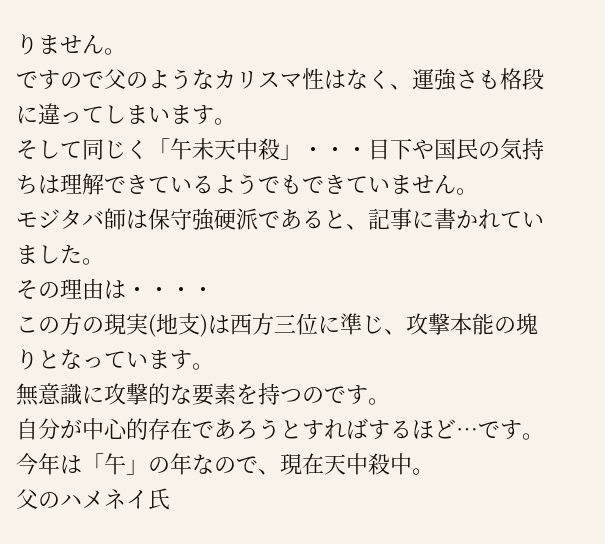りません。
ですので父のようなカリスマ性はなく、運強さも格段に違ってしまいます。
そして同じく「午未天中殺」・・・目下や国民の気持ちは理解できているようでもできていません。
モジタバ師は保守強硬派であると、記事に書かれていました。
その理由は・・・・
この方の現実(地支)は西方三位に準じ、攻撃本能の塊りとなっています。
無意識に攻撃的な要素を持つのです。
自分が中心的存在であろうとすればするほど…です。
今年は「午」の年なので、現在天中殺中。
父のハメネイ氏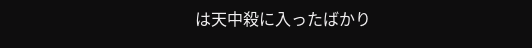は天中殺に入ったばかり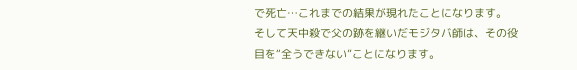で死亡…これまでの結果が現れたことになります。
そして天中殺で父の跡を継いだモジタバ師は、その役目を“全うできない”ことになります。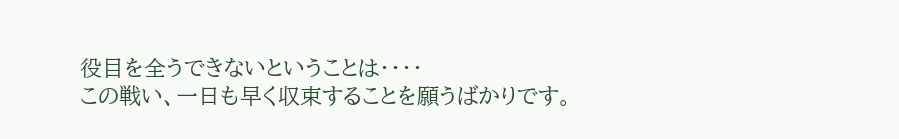役目を全うできないということは・・・・
この戦い、一日も早く収束することを願うばかりです。